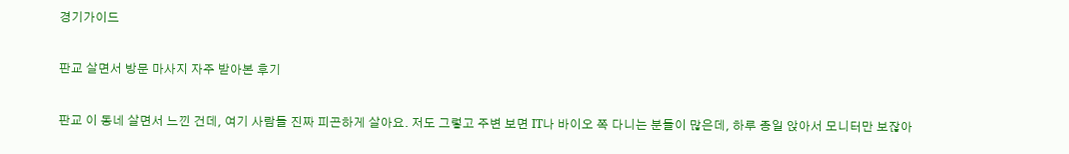경기가이드

판교 살면서 방문 마사지 자주 받아본 후기

판교 이 동네 살면서 느낀 건데, 여기 사람들 진짜 피곤하게 살아요. 저도 그렇고 주변 보면 IT나 바이오 쪽 다니는 분들이 많은데, 하루 종일 앉아서 모니터만 보잖아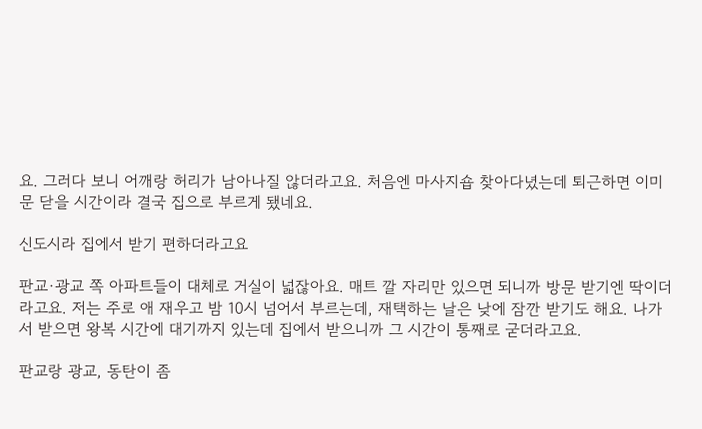요. 그러다 보니 어깨랑 허리가 남아나질 않더라고요. 처음엔 마사지숍 찾아다녔는데 퇴근하면 이미 문 닫을 시간이라 결국 집으로 부르게 됐네요.

신도시라 집에서 받기 편하더라고요

판교·광교 쪽 아파트들이 대체로 거실이 넓잖아요. 매트 깔 자리만 있으면 되니까 방문 받기엔 딱이더라고요. 저는 주로 애 재우고 밤 10시 넘어서 부르는데, 재택하는 날은 낮에 잠깐 받기도 해요. 나가서 받으면 왕복 시간에 대기까지 있는데 집에서 받으니까 그 시간이 통째로 굳더라고요.

판교랑 광교, 동탄이 좀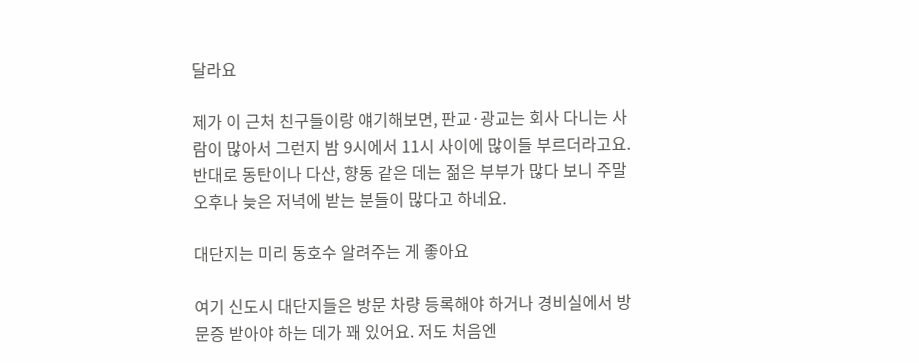달라요

제가 이 근처 친구들이랑 얘기해보면, 판교·광교는 회사 다니는 사람이 많아서 그런지 밤 9시에서 11시 사이에 많이들 부르더라고요. 반대로 동탄이나 다산, 향동 같은 데는 젊은 부부가 많다 보니 주말 오후나 늦은 저녁에 받는 분들이 많다고 하네요.

대단지는 미리 동호수 알려주는 게 좋아요

여기 신도시 대단지들은 방문 차량 등록해야 하거나 경비실에서 방문증 받아야 하는 데가 꽤 있어요. 저도 처음엔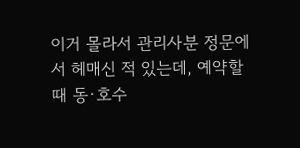이거 몰라서 관리사분 정문에서 헤매신 적 있는데, 예약할 때 동·호수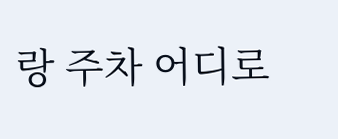랑 주차 어디로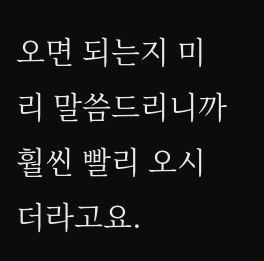오면 되는지 미리 말씀드리니까 훨씬 빨리 오시더라고요.